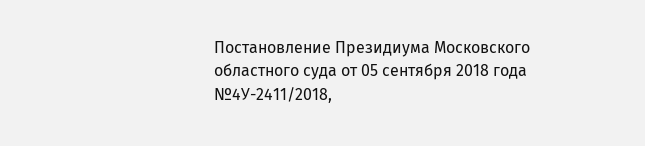Постановление Президиума Московского областного суда от 05 сентября 2018 года №4У-2411/2018,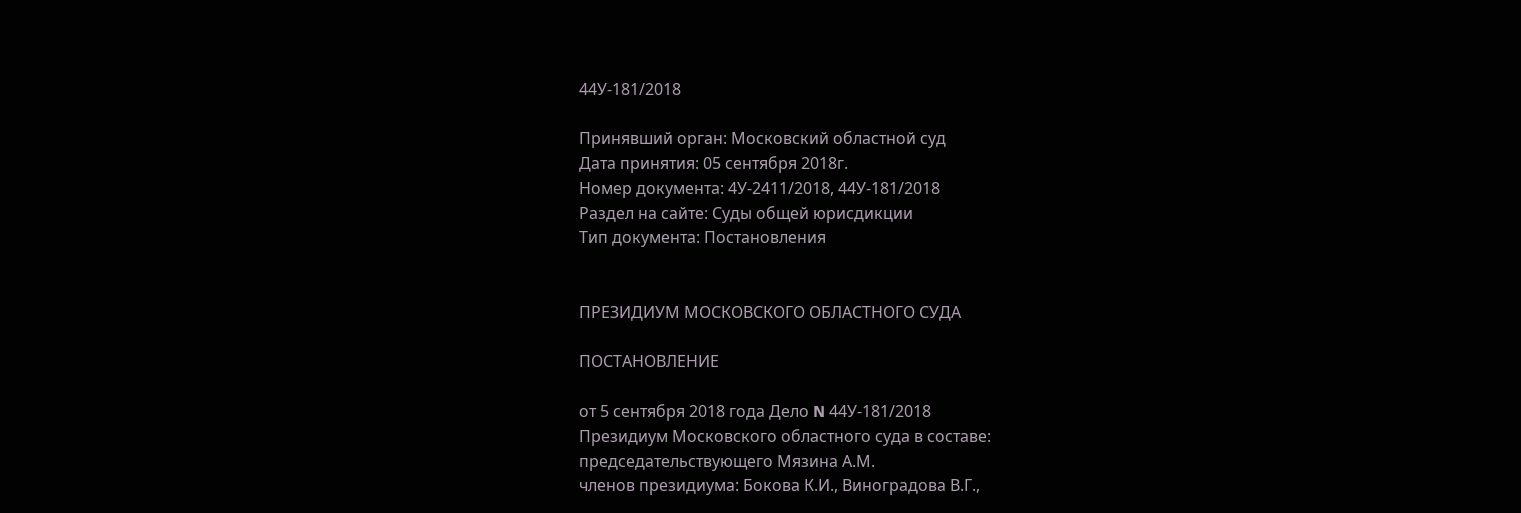44У-181/2018

Принявший орган: Московский областной суд
Дата принятия: 05 сентября 2018г.
Номер документа: 4У-2411/2018, 44У-181/2018
Раздел на сайте: Суды общей юрисдикции
Тип документа: Постановления


ПРЕЗИДИУМ МОСКОВСКОГО ОБЛАСТНОГО СУДА

ПОСТАНОВЛЕНИЕ

от 5 сентября 2018 года Дело N 44У-181/2018
Президиум Московского областного суда в составе:
председательствующего Мязина А.М.
членов президиума: Бокова К.И., Виноградова В.Г.,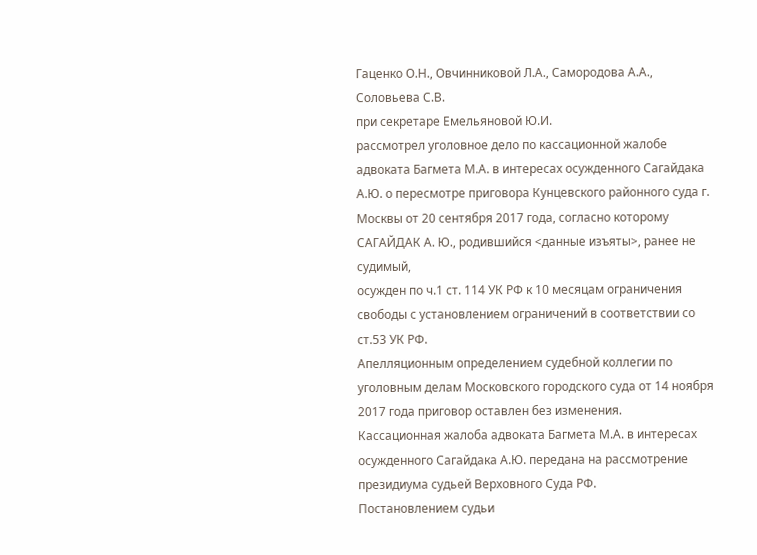Гаценко О.Н., Овчинниковой Л.А., Самородова А.А., Соловьева С.В.
при секретаре Емельяновой Ю.И.
рассмотрел уголовное дело по кассационной жалобе адвоката Багмета М.А. в интересах осужденного Сагайдака А.Ю. о пересмотре приговора Кунцевского районного суда г. Москвы от 20 сентября 2017 года, согласно которому
САГАЙДАК А. Ю., родившийся <данные изъяты>, ранее не судимый,
осужден по ч.1 ст. 114 УК РФ к 10 месяцам ограничения свободы с установлением ограничений в соответствии со ст.53 УК РФ.
Апелляционным определением судебной коллегии по уголовным делам Московского городского суда от 14 ноября 2017 года приговор оставлен без изменения.
Кассационная жалоба адвоката Багмета М.А. в интересах осужденного Сагайдака А.Ю. передана на рассмотрение президиума судьей Верховного Суда РФ.
Постановлением судьи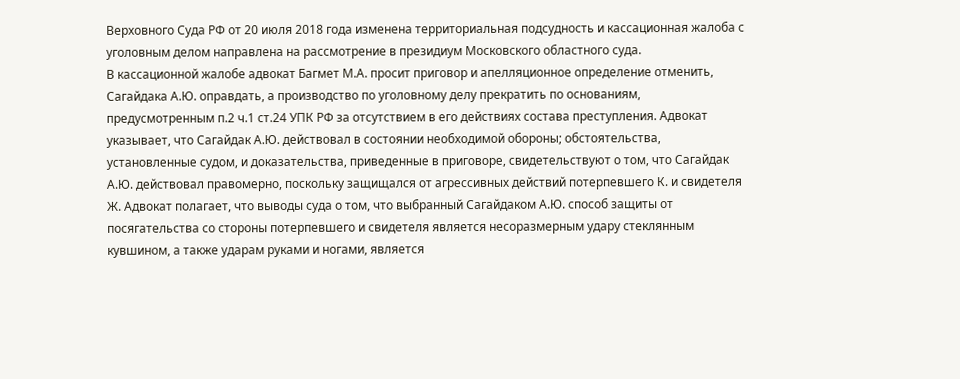Верховного Суда РФ от 20 июля 2018 года изменена территориальная подсудность и кассационная жалоба с уголовным делом направлена на рассмотрение в президиум Московского областного суда.
В кассационной жалобе адвокат Багмет М.А. просит приговор и апелляционное определение отменить, Сагайдака А.Ю. оправдать, а производство по уголовному делу прекратить по основаниям, предусмотренным п.2 ч.1 ст.24 УПК РФ за отсутствием в его действиях состава преступления. Адвокат указывает, что Сагайдак А.Ю. действовал в состоянии необходимой обороны; обстоятельства, установленные судом, и доказательства, приведенные в приговоре, свидетельствуют о том, что Сагайдак А.Ю. действовал правомерно, поскольку защищался от агрессивных действий потерпевшего К. и свидетеля Ж. Адвокат полагает, что выводы суда о том, что выбранный Сагайдаком А.Ю. способ защиты от посягательства со стороны потерпевшего и свидетеля является несоразмерным удару стеклянным кувшином, а также ударам руками и ногами, является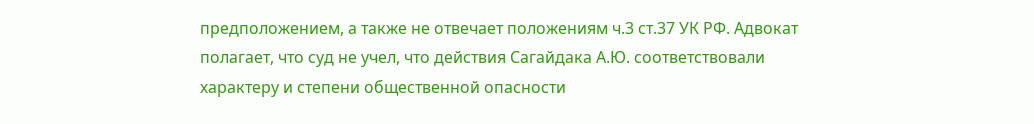предположением, а также не отвечает положениям ч.3 ст.37 УК РФ. Адвокат полагает, что суд не учел, что действия Сагайдака А.Ю. соответствовали характеру и степени общественной опасности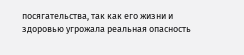посягательства, так как его жизни и здоровью угрожала реальная опасность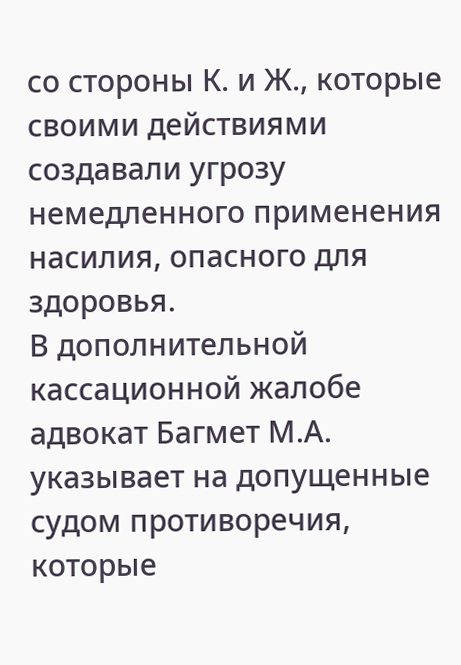со стороны К. и Ж., которые своими действиями создавали угрозу немедленного применения насилия, опасного для здоровья.
В дополнительной кассационной жалобе адвокат Багмет М.А. указывает на допущенные судом противоречия, которые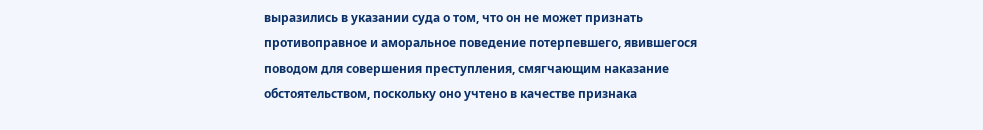выразились в указании суда о том, что он не может признать противоправное и аморальное поведение потерпевшего, явившегося поводом для совершения преступления, смягчающим наказание обстоятельством, поскольку оно учтено в качестве признака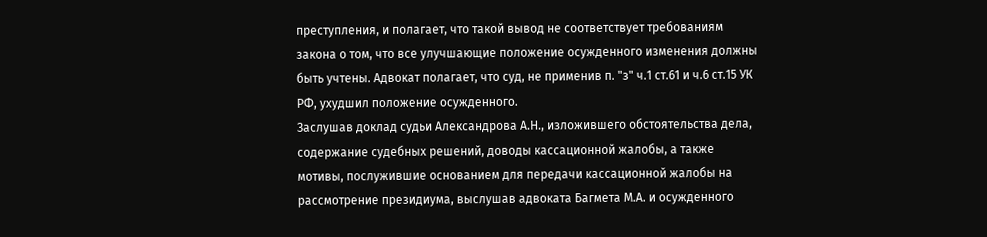преступления, и полагает, что такой вывод не соответствует требованиям закона о том, что все улучшающие положение осужденного изменения должны быть учтены. Адвокат полагает, что суд, не применив п. "з" ч.1 ст.61 и ч.6 ст.15 УК РФ, ухудшил положение осужденного.
Заслушав доклад судьи Александрова А.Н., изложившего обстоятельства дела, содержание судебных решений, доводы кассационной жалобы, а также мотивы, послужившие основанием для передачи кассационной жалобы на рассмотрение президиума, выслушав адвоката Багмета М.А. и осужденного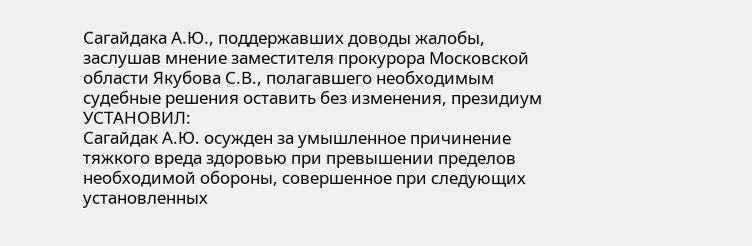Сагайдака А.Ю., поддержавших доводы жалобы, заслушав мнение заместителя прокурора Московской области Якубова С.В., полагавшего необходимым судебные решения оставить без изменения, президиум
УСТАНОВИЛ:
Сагайдак А.Ю. осужден за умышленное причинение тяжкого вреда здоровью при превышении пределов необходимой обороны, совершенное при следующих установленных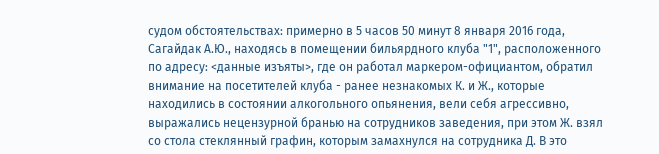судом обстоятельствах: примерно в 5 часов 50 минут 8 января 2016 года, Сагайдак А.Ю., находясь в помещении бильярдного клуба "1", расположенного по адресу: <данные изъяты>, где он работал маркером-официантом, обратил внимание на посетителей клуба - ранее незнакомых К. и Ж., которые находились в состоянии алкогольного опьянения, вели себя агрессивно, выражались нецензурной бранью на сотрудников заведения, при этом Ж. взял со стола стеклянный графин, которым замахнулся на сотрудника Д. В это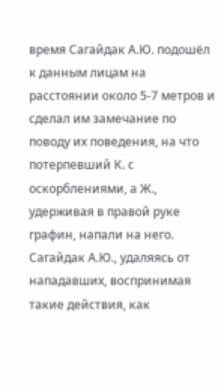время Сагайдак А.Ю. подошёл к данным лицам на расстоянии около 5-7 метров и сделал им замечание по поводу их поведения, на что потерпевший К. с оскорблениями, а Ж., удерживая в правой руке графин, напали на него. Сагайдак А.Ю., удаляясь от нападавших, воспринимая такие действия, как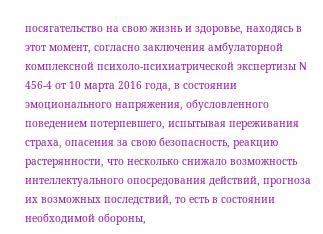посягательство на свою жизнь и здоровье, находясь в этот момент, согласно заключения амбулаторной комплексной психоло-психиатрической экспертизы N 456-4 от 10 марта 2016 года, в состоянии эмоционального напряжения, обусловленного поведением потерпевшего, испытывая переживания страха, опасения за свою безопасность, реакцию растерянности, что несколько снижало возможность интеллектуального опосредования действий, прогноза их возможных последствий, то есть в состоянии необходимой обороны,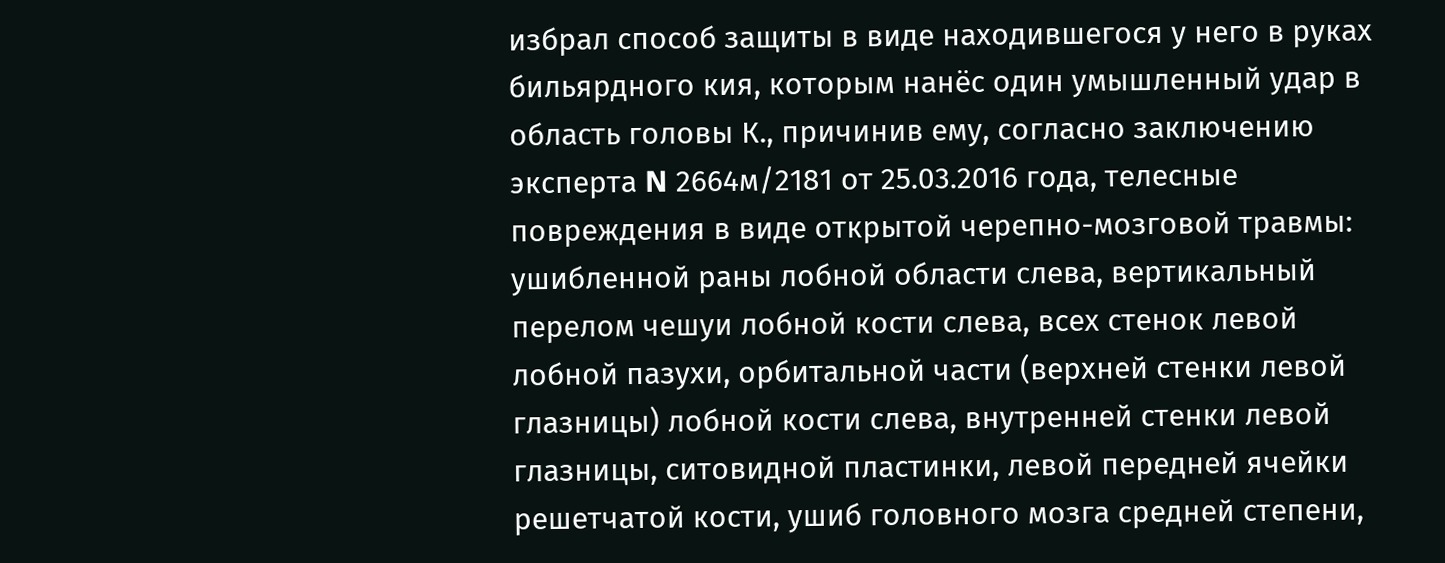избрал способ защиты в виде находившегося у него в руках бильярдного кия, которым нанёс один умышленный удар в область головы К., причинив ему, согласно заключению эксперта N 2664м/2181 от 25.03.2016 года, телесные повреждения в виде открытой черепно-мозговой травмы: ушибленной раны лобной области слева, вертикальный перелом чешуи лобной кости слева, всех стенок левой лобной пазухи, орбитальной части (верхней стенки левой глазницы) лобной кости слева, внутренней стенки левой глазницы, ситовидной пластинки, левой передней ячейки решетчатой кости, ушиб головного мозга средней степени,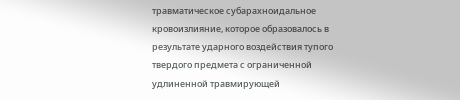травматическое субарахноидальное кровоизлияние, которое образовалось в результате ударного воздействия тупого твердого предмета с ограниченной удлиненной травмирующей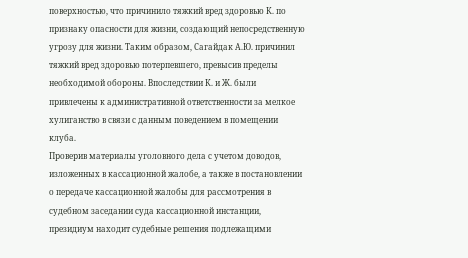поверхностью, что причинило тяжкий вред здоровью К. по признаку опасности для жизни, создающий непосредственную угрозу для жизни. Таким образом, Сагайдак А.Ю. причинил тяжкий вред здоровью потерпевшего, превысив пределы необходимой обороны. Впоследствии К. и Ж. были привлечены к административной ответственности за мелкое хулиганство в связи с данным поведением в помещении клуба.
Проверив материалы уголовного дела с учетом доводов, изложенных в кассационной жалобе, а также в постановлении о передаче кассационной жалобы для рассмотрения в судебном заседании суда кассационной инстанции, президиум находит судебные решения подлежащими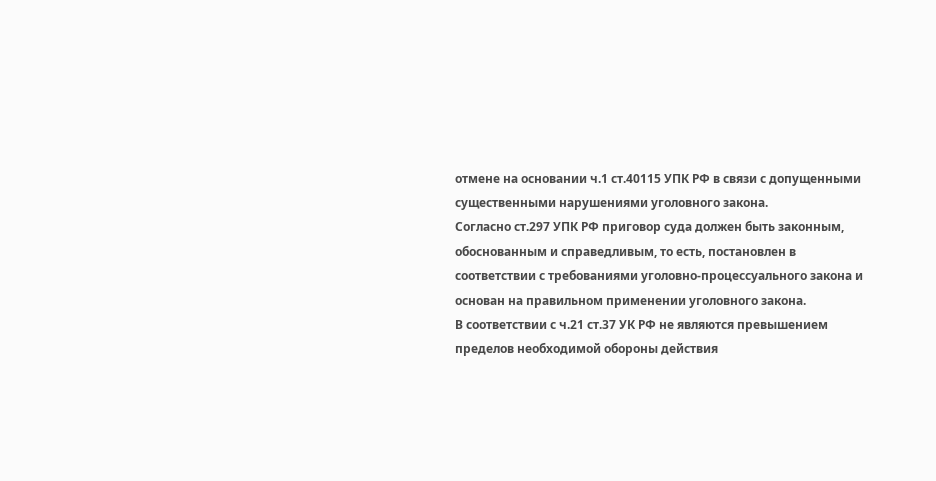отмене на основании ч.1 ст.40115 УПК РФ в связи с допущенными существенными нарушениями уголовного закона.
Согласно ст.297 УПК РФ приговор суда должен быть законным, обоснованным и справедливым, то есть, постановлен в соответствии с требованиями уголовно-процессуального закона и основан на правильном применении уголовного закона.
В соответствии с ч.21 ст.37 УК РФ не являются превышением пределов необходимой обороны действия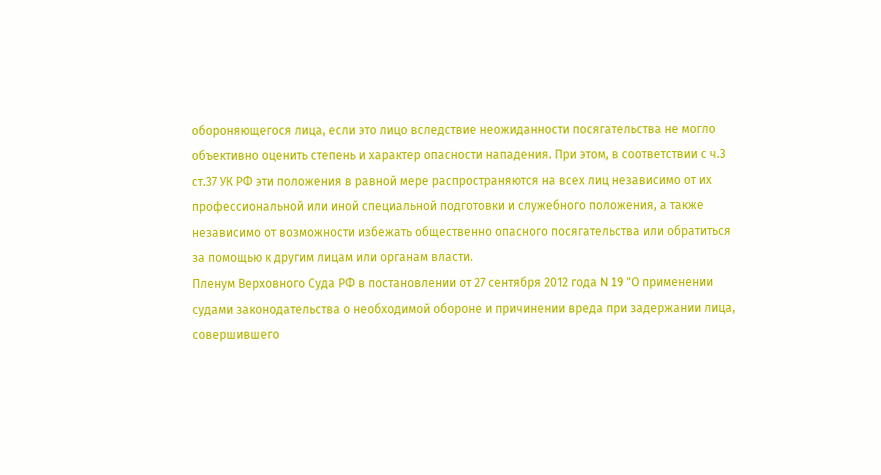обороняющегося лица, если это лицо вследствие неожиданности посягательства не могло объективно оценить степень и характер опасности нападения. При этом, в соответствии с ч.3 ст.37 УК РФ эти положения в равной мере распространяются на всех лиц независимо от их профессиональной или иной специальной подготовки и служебного положения, а также независимо от возможности избежать общественно опасного посягательства или обратиться за помощью к другим лицам или органам власти.
Пленум Верховного Суда РФ в постановлении от 27 сентября 2012 года N 19 "О применении судами законодательства о необходимой обороне и причинении вреда при задержании лица, совершившего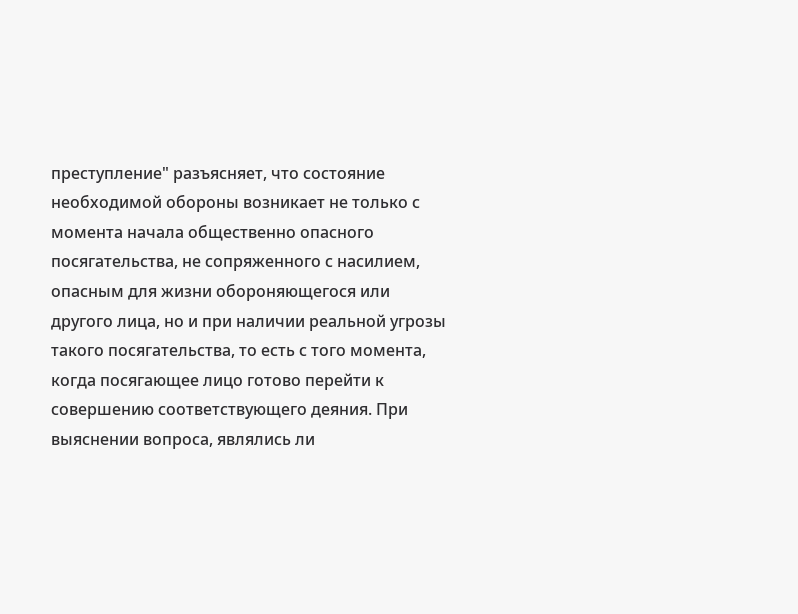преступление" разъясняет, что состояние необходимой обороны возникает не только с момента начала общественно опасного посягательства, не сопряженного с насилием, опасным для жизни обороняющегося или другого лица, но и при наличии реальной угрозы такого посягательства, то есть с того момента, когда посягающее лицо готово перейти к совершению соответствующего деяния. При выяснении вопроса, являлись ли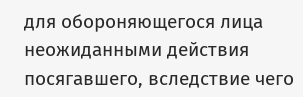для обороняющегося лица неожиданными действия посягавшего, вследствие чего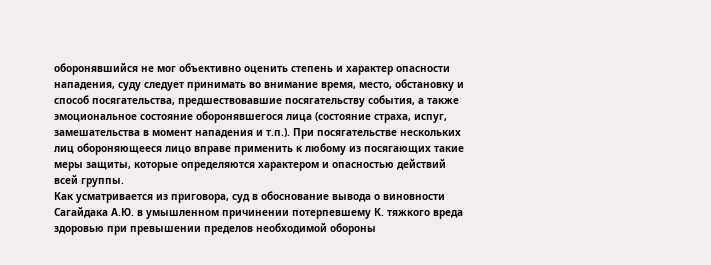оборонявшийся не мог объективно оценить степень и характер опасности нападения, суду следует принимать во внимание время, место, обстановку и способ посягательства, предшествовавшие посягательству события, а также эмоциональное состояние оборонявшегося лица (состояние страха, испуг, замешательства в момент нападения и т.п.). При посягательстве нескольких лиц обороняющееся лицо вправе применить к любому из посягающих такие меры защиты, которые определяются характером и опасностью действий всей группы.
Как усматривается из приговора, суд в обоснование вывода о виновности Сагайдака А.Ю. в умышленном причинении потерпевшему К. тяжкого вреда здоровью при превышении пределов необходимой обороны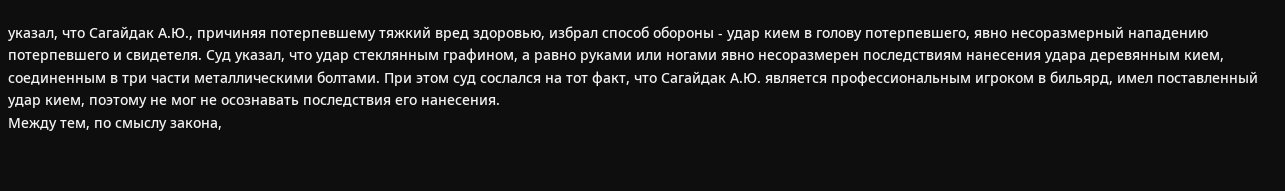указал, что Сагайдак А.Ю., причиняя потерпевшему тяжкий вред здоровью, избрал способ обороны - удар кием в голову потерпевшего, явно несоразмерный нападению потерпевшего и свидетеля. Суд указал, что удар стеклянным графином, а равно руками или ногами явно несоразмерен последствиям нанесения удара деревянным кием, соединенным в три части металлическими болтами. При этом суд сослался на тот факт, что Сагайдак А.Ю. является профессиональным игроком в бильярд, имел поставленный удар кием, поэтому не мог не осознавать последствия его нанесения.
Между тем, по смыслу закона,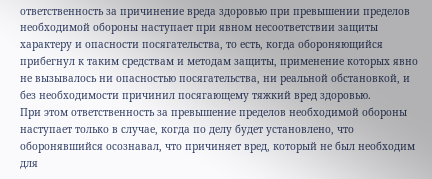ответственность за причинение вреда здоровью при превышении пределов необходимой обороны наступает при явном несоответствии защиты характеру и опасности посягательства, то есть, когда обороняющийся прибегнул к таким средствам и методам защиты, применение которых явно не вызывалось ни опасностью посягательства, ни реальной обстановкой, и без необходимости причинил посягающему тяжкий вред здоровью.
При этом ответственность за превышение пределов необходимой обороны наступает только в случае, когда по делу будет установлено, что оборонявшийся осознавал, что причиняет вред, который не был необходим для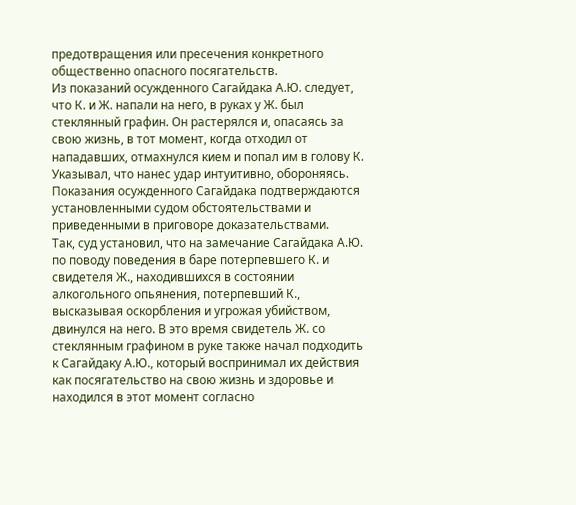предотвращения или пресечения конкретного общественно опасного посягательств.
Из показаний осужденного Сагайдака А.Ю. следует, что К. и Ж. напали на него, в руках у Ж. был стеклянный графин. Он растерялся и, опасаясь за свою жизнь, в тот момент, когда отходил от нападавших, отмахнулся кием и попал им в голову К. Указывал, что нанес удар интуитивно, обороняясь. Показания осужденного Сагайдака подтверждаются установленными судом обстоятельствами и приведенными в приговоре доказательствами.
Так, суд установил, что на замечание Сагайдака А.Ю. по поводу поведения в баре потерпевшего К. и свидетеля Ж., находившихся в состоянии алкогольного опьянения, потерпевший К., высказывая оскорбления и угрожая убийством, двинулся на него. В это время свидетель Ж. со стеклянным графином в руке также начал подходить к Сагайдаку А.Ю., который воспринимал их действия как посягательство на свою жизнь и здоровье и находился в этот момент согласно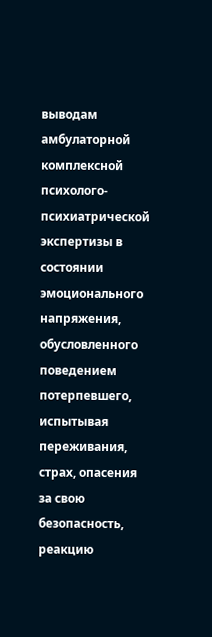выводам амбулаторной комплексной психолого-психиатрической экспертизы в состоянии эмоционального напряжения, обусловленного поведением потерпевшего, испытывая переживания, страх, опасения за свою безопасность, реакцию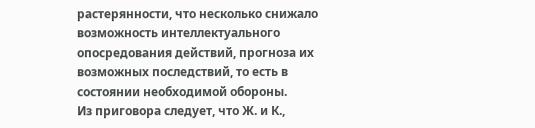растерянности, что несколько снижало возможность интеллектуального опосредования действий, прогноза их возможных последствий, то есть в состоянии необходимой обороны.
Из приговора следует, что Ж. и К.,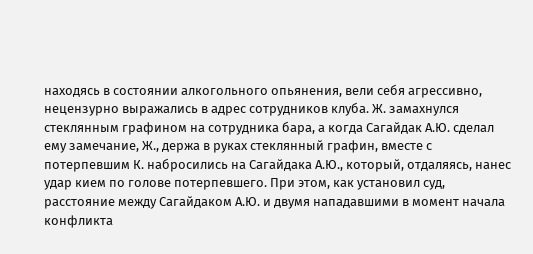находясь в состоянии алкогольного опьянения, вели себя агрессивно, нецензурно выражались в адрес сотрудников клуба. Ж. замахнулся стеклянным графином на сотрудника бара, а когда Сагайдак А.Ю. сделал ему замечание, Ж., держа в руках стеклянный графин, вместе с потерпевшим К. набросились на Сагайдака А.Ю., который, отдаляясь, нанес удар кием по голове потерпевшего. При этом, как установил суд, расстояние между Сагайдаком А.Ю. и двумя нападавшими в момент начала конфликта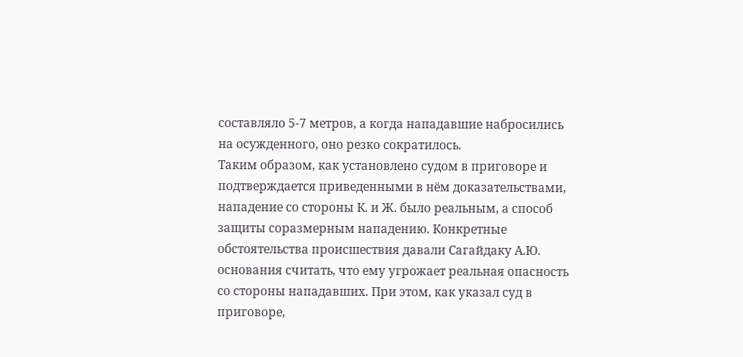составляло 5-7 метров, а когда нападавшие набросились на осужденного, оно резко сократилось.
Таким образом, как установлено судом в приговоре и подтверждается приведенными в нём доказательствами, нападение со стороны К. и Ж. было реальным, а способ защиты соразмерным нападению. Конкретные обстоятельства происшествия давали Сагайдаку А.Ю. основания считать, что ему угрожает реальная опасность со стороны нападавших. При этом, как указал суд в приговоре,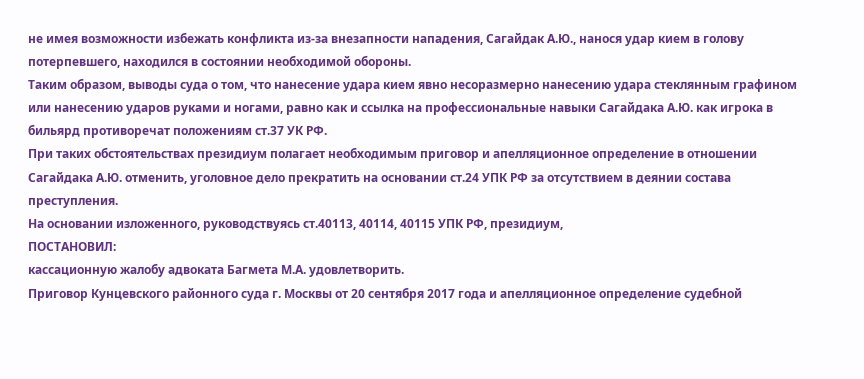не имея возможности избежать конфликта из-за внезапности нападения, Сагайдак А.Ю., нанося удар кием в голову потерпевшего, находился в состоянии необходимой обороны.
Таким образом, выводы суда о том, что нанесение удара кием явно несоразмерно нанесению удара стеклянным графином или нанесению ударов руками и ногами, равно как и ссылка на профессиональные навыки Сагайдака А.Ю. как игрока в бильярд противоречат положениям ст.37 УК РФ.
При таких обстоятельствах президиум полагает необходимым приговор и апелляционное определение в отношении Сагайдака А.Ю. отменить, уголовное дело прекратить на основании ст.24 УПК РФ за отсутствием в деянии состава преступления.
На основании изложенного, руководствуясь ст.40113, 40114, 40115 УПК РФ, президиум,
ПОСТАНОВИЛ:
кассационную жалобу адвоката Багмета М.А. удовлетворить.
Приговор Кунцевского районного суда г. Москвы от 20 сентября 2017 года и апелляционное определение судебной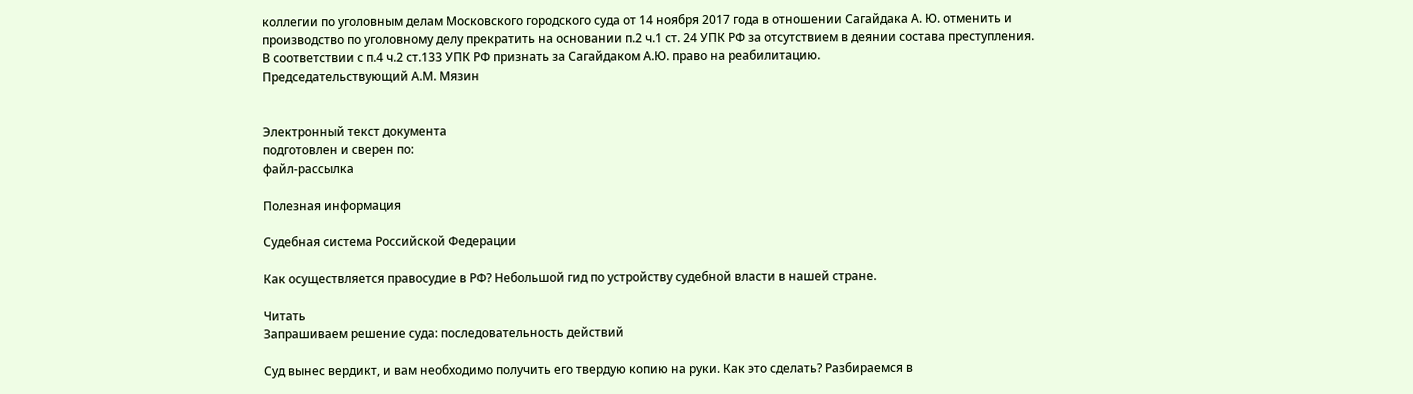коллегии по уголовным делам Московского городского суда от 14 ноября 2017 года в отношении Сагайдака А. Ю. отменить и производство по уголовному делу прекратить на основании п.2 ч.1 ст. 24 УПК РФ за отсутствием в деянии состава преступления.
В соответствии с п.4 ч.2 ст.133 УПК РФ признать за Сагайдаком А.Ю. право на реабилитацию.
Председательствующий А.М. Мязин


Электронный текст документа
подготовлен и сверен по:
файл-рассылка

Полезная информация

Судебная система Российской Федерации

Как осуществляется правосудие в РФ? Небольшой гид по устройству судебной власти в нашей стране.

Читать
Запрашиваем решение суда: последовательность действий

Суд вынес вердикт, и вам необходимо получить его твердую копию на руки. Как это сделать? Разбираемся в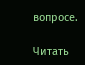вопросе.

Читать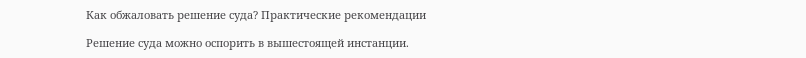Как обжаловать решение суда? Практические рекомендации

Решение суда можно оспорить в вышестоящей инстанции.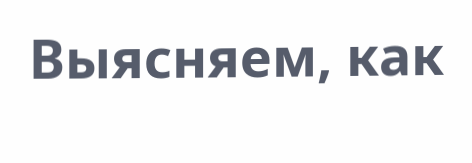Выясняем, как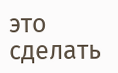это сделать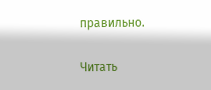правильно.

Читать